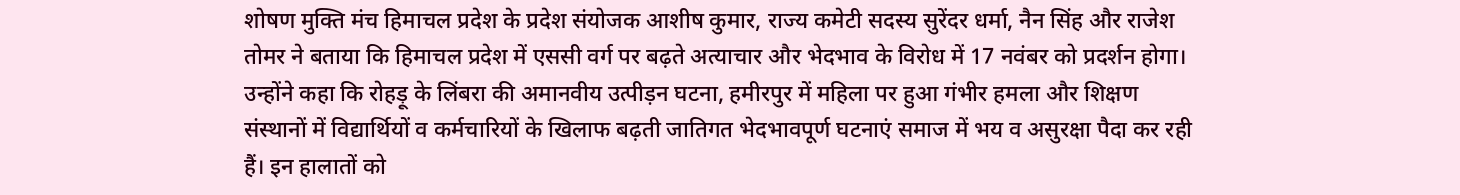शोषण मुक्ति मंच हिमाचल प्रदेश के प्रदेश संयोजक आशीष कुमार, राज्य कमेटी सदस्य सुरेंदर धर्मा, नैन सिंह और राजेश तोमर ने बताया कि हिमाचल प्रदेश में एससी वर्ग पर बढ़ते अत्याचार और भेदभाव के विरोध में 17 नवंबर को प्रदर्शन होगा। उन्होंने कहा कि रोहड़ू के लिंबरा की अमानवीय उत्पीड़न घटना, हमीरपुर में महिला पर हुआ गंभीर हमला और शिक्षण संस्थानों में विद्यार्थियों व कर्मचारियों के खिलाफ बढ़ती जातिगत भेदभावपूर्ण घटनाएं समाज में भय व असुरक्षा पैदा कर रही हैं। इन हालातों को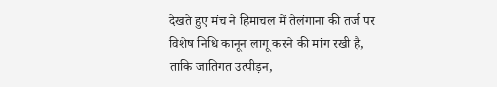देखते हुए मंच ने हिमाचल में तेलंगाना की तर्ज पर विशेष निधि कानून लागू करने की मांग रखी है, ताकि जातिगत उत्पीड़न,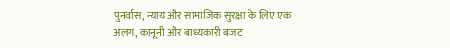पुनर्वास, न्याय और सामाजिक सुरक्षा के लिए एक अलग, कानूनी और बाध्यकारी बजट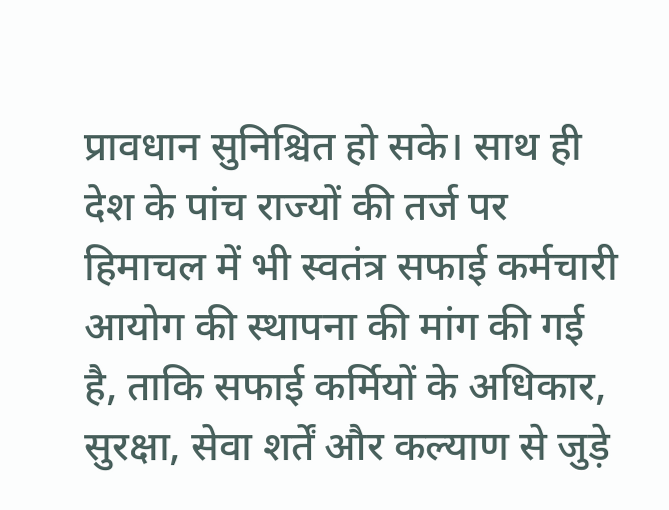प्रावधान सुनिश्चित हो सके। साथ ही देश के पांच राज्यों की तर्ज पर हिमाचल में भी स्वतंत्र सफाई कर्मचारी आयोग की स्थापना की मांग की गई है, ताकि सफाई कर्मियों के अधिकार, सुरक्षा, सेवा शर्तें और कल्याण से जुड़े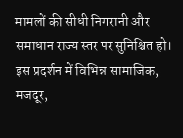मामलों की सीधी निगरानी और समाधान राज्य स्तर पर सुनिश्चित हो। इस प्रदर्शन में विभिन्न सामाजिक, मजदूर,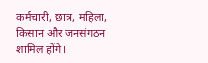कर्मचारी, छात्र, महिला, किसान और जनसंगठन शामिल होंगे।